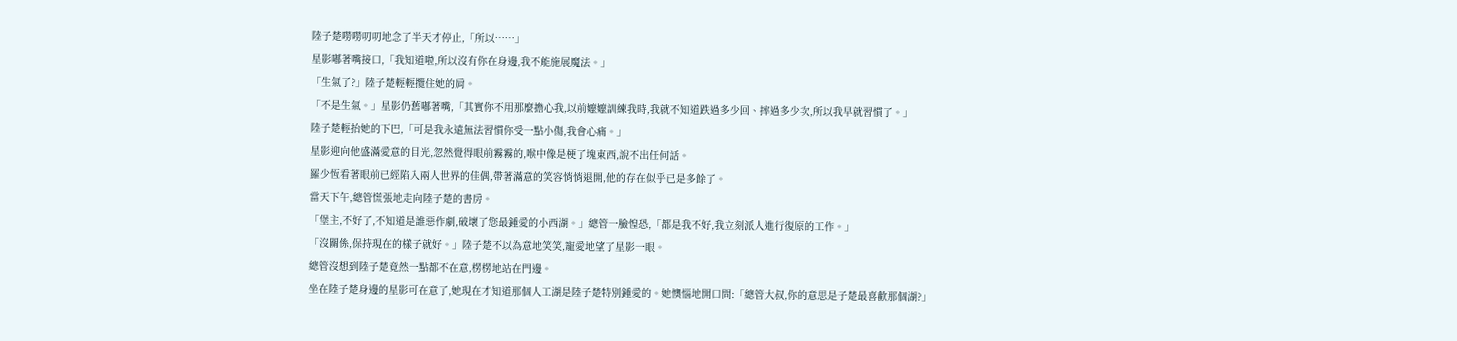陸子楚嘮嘮叨叨地念了半天才停止,「所以……」
星影嘟著嘴接口,「我知道啦,所以沒有你在身邊,我不能施展魔法。」
「生氣了?」陸子楚輕輕攬住她的肩。
「不是生氣。」星影仍舊嘟著嘴,「其實你不用那麼擔心我,以前嬤嬤訓練我時,我就不知道跌過多少回、摔過多少次,所以我早就習慣了。」
陸子楚輕抬她的下巴,「可是我永遠無法習慣你受一點小傷,我會心痛。」
星影迎向他盛滿愛意的目光,忽然覺得眼前霧霧的,喉中像是梗了塊東西,說不出任何話。
羅少恆看著眼前已經陷入兩人世界的佳偶,帶著滿意的笑容悄悄退開,他的存在似乎已是多餘了。
當天下午,總管慌張地走向陸子楚的書房。
「堡主,不好了,不知道是誰惡作劇,破壞了您最鍾愛的小西湖。」總管一臉惶恐,「都是我不好,我立刻派人進行復原的工作。」
「沒關係,保持現在的樣子就好。」陸子楚不以為意地笑笑,寵愛地望了星影一眼。
總管沒想到陸子楚竟然一點都不在意,楞楞地站在門邊。
坐在陸子楚身邊的星影可在意了,她現在才知道那個人工湖是陸子楚特別鍾愛的。她懊惱地開口問:「總管大叔,你的意思是子楚最喜歡那個湖?」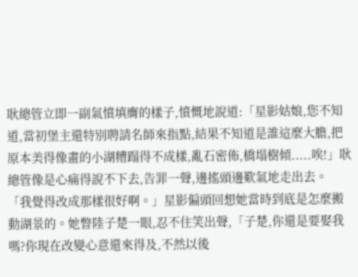耿總管立即一副氣憤填膺的樣子,憤慨地說道:「星影姑娘,您不知道,當初堡主還特別聘請名師來指點,結果不知道是誰這麼大膽,把原本美得像畫的小湖糟蹋得不成樣,亂石密佈,橋塌樹傾.....唉!」耿總管像是心痛得說不下去,告罪一聲,邊搖頭邊歎氣地走出去。
「我覺得改成那樣很好啊。」星影偏頭回想她當時到底是怎麼搬動湖景的。她瞥陸子楚一眼,忍不住笑出聲,「子楚,你還是要娶我嗎?你現在改變心意還來得及,不然以後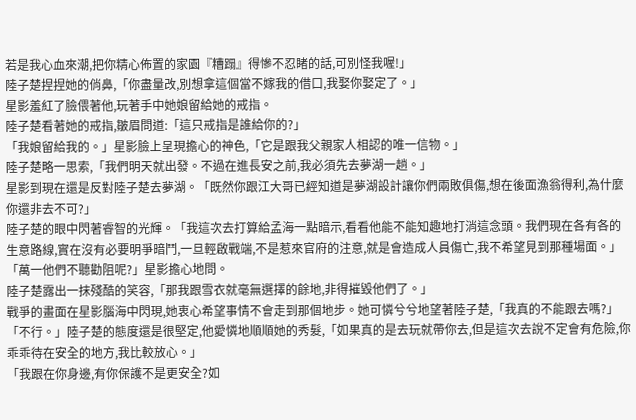若是我心血來潮,把你精心佈置的家園『糟蹋』得慘不忍睹的話,可別怪我喔!」
陸子楚捏捏她的俏鼻,「你盡量改,別想拿這個當不嫁我的借口,我娶你娶定了。」
星影羞紅了臉偎著他,玩著手中她娘留給她的戒指。
陸子楚看著她的戒指,皺眉問道:「這只戒指是誰給你的?」
「我娘留給我的。」星影臉上呈現擔心的神色,「它是跟我父親家人相認的唯一信物。」
陸子楚略一思索,「我們明天就出發。不過在進長安之前,我必須先去夢湖一趟。」
星影到現在還是反對陸子楚去夢湖。「既然你跟江大哥已經知道是夢湖設計讓你們兩敗俱傷,想在後面漁翁得利,為什麼你還非去不可?」
陸子楚的眼中閃著睿智的光輝。「我這次去打算給孟海一點暗示,看看他能不能知趣地打消這念頭。我們現在各有各的生意路線,實在沒有必要明爭暗鬥,一旦輕啟戰端,不是惹來官府的注意,就是會造成人員傷亡,我不希望見到那種場面。」
「萬一他們不聽勸阻呢?」星影擔心地問。
陸子楚露出一抹殘酷的笑容,「那我跟雪衣就毫無選擇的餘地,非得摧毀他們了。」
戰爭的畫面在星影腦海中閃現,她衷心希望事情不會走到那個地步。她可憐兮兮地望著陸子楚,「我真的不能跟去嗎?」
「不行。」陸子楚的態度還是很堅定,他愛憐地順順她的秀髮,「如果真的是去玩就帶你去,但是這次去說不定會有危險,你乖乖待在安全的地方,我比較放心。」
「我跟在你身邊,有你保護不是更安全?如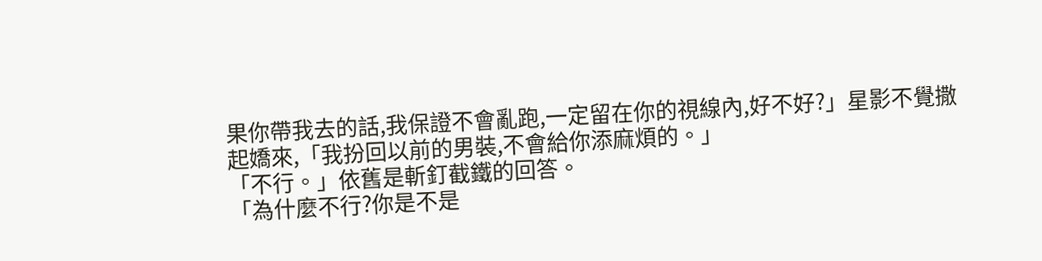果你帶我去的話,我保證不會亂跑,一定留在你的視線內,好不好?」星影不覺撒起嬌來,「我扮回以前的男裝,不會給你添麻煩的。」
「不行。」依舊是斬釘截鐵的回答。
「為什麼不行?你是不是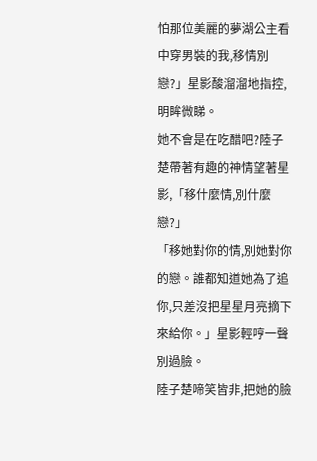怕那位美麗的夢湖公主看中穿男裝的我,移情別戀?」星影酸溜溜地指控,明眸微睇。
她不會是在吃醋吧?陸子楚帶著有趣的神情望著星影,「移什麼情,別什麼戀?」
「移她對你的情,別她對你的戀。誰都知道她為了追你,只差沒把星星月亮摘下來給你。」星影輕哼一聲別過臉。
陸子楚啼笑皆非,把她的臉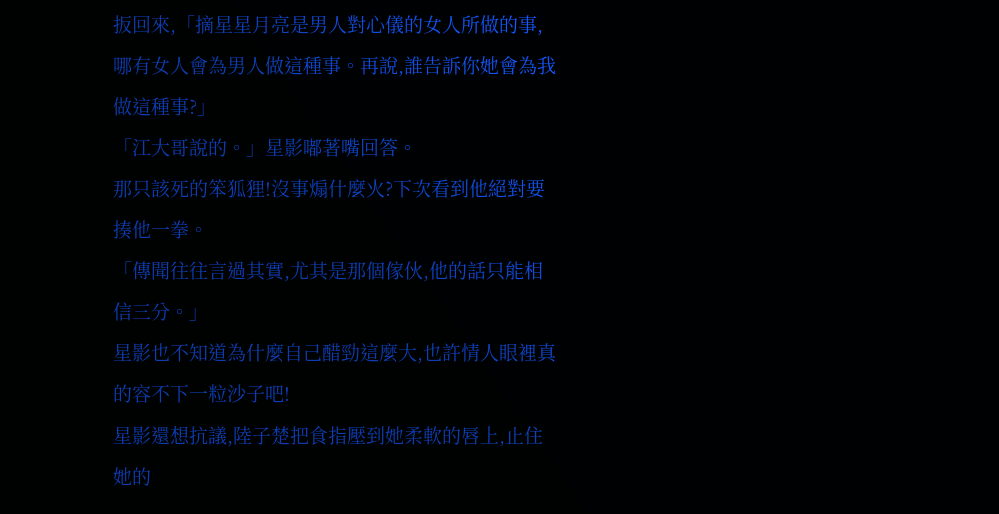扳回來,「摘星星月亮是男人對心儀的女人所做的事,哪有女人會為男人做這種事。再說,誰告訴你她會為我做這種事?」
「江大哥說的。」星影嘟著嘴回答。
那只該死的笨狐狸!沒事煽什麼火?下次看到他絕對要揍他一拳。
「傳聞往往言過其實,尤其是那個傢伙,他的話只能相信三分。」
星影也不知道為什麼自己醋勁這麼大,也許情人眼裡真的容不下一粒沙子吧!
星影還想抗議,陸子楚把食指壓到她柔軟的唇上,止住她的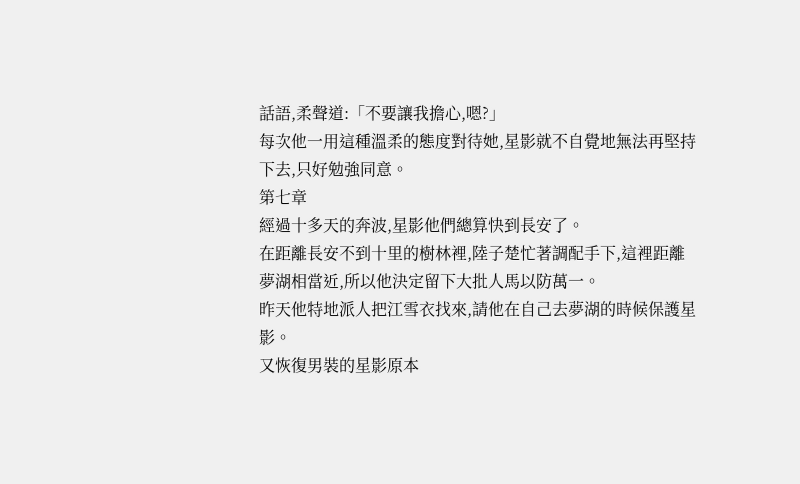話語,柔聲道:「不要讓我擔心,嗯?」
每次他一用這種溫柔的態度對待她,星影就不自覺地無法再堅持下去,只好勉強同意。
第七章
經過十多天的奔波,星影他們總算快到長安了。
在距離長安不到十里的樹林裡,陸子楚忙著調配手下,這裡距離夢湖相當近,所以他決定留下大批人馬以防萬一。
昨天他特地派人把江雪衣找來,請他在自己去夢湖的時候保護星影。
又恢復男裝的星影原本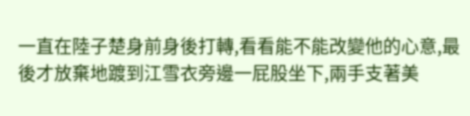一直在陸子楚身前身後打轉,看看能不能改變他的心意,最後才放棄地踱到江雪衣旁邊一屁股坐下,兩手支著美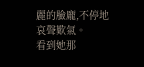麗的臉龐,不停地哀聲歎氣。
看到她那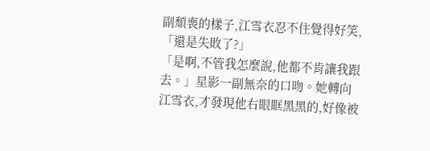副頹喪的樣子,江雪衣忍不住覺得好笑,「還是失敗了?」
「是啊,不管我怎麼說,他都不肯讓我跟去。」星影一副無奈的口吻。她轉向江雪衣,才發現他右眼眶黑黑的,好像被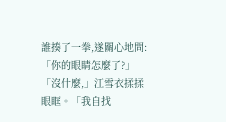誰揍了一拳,遂關心地問:「你的眼睛怎麼了?」
「沒什麼,」江雪衣揉揉眼眶。「我自找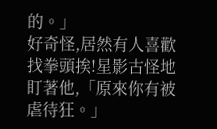的。」
好奇怪,居然有人喜歡找拳頭挨!星影古怪地盯著他,「原來你有被虐待狂。」